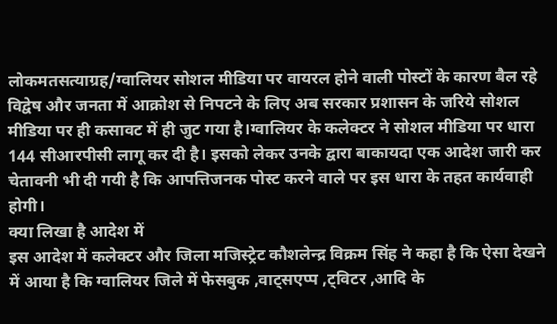लोकमतसत्याग्रह/ग्वालियर सोशल मीडिया पर वायरल होने वाली पोस्टों के कारण बैल रहे विद्वेष और जनता में आक्रोश से निपटने के लिए अब सरकार प्रशासन के जरिये सोशल मीडिया पर ही कसावट में ही जुट गया है।ग्वालियर के कलेक्टर ने सोशल मीडिया पर धारा 144 सीआरपीसी लागू कर दी है। इसको लेकर उनके द्वारा बाकायदा एक आदेश जारी कर चेतावनी भी दी गयी है कि आपत्तिजनक पोस्ट करने वाले पर इस धारा के तहत कार्यवाही होगी।
क्या लिखा है आदेश में
इस आदेश में कलेक्टर और जिला मजिस्ट्रेट कौशलेन्द्र विक्रम सिंह ने कहा है कि ऐसा देखने में आया है कि ग्वालियर जिले में फेसबुक ,वाट्सएप्प ,ट्विटर ,आदि के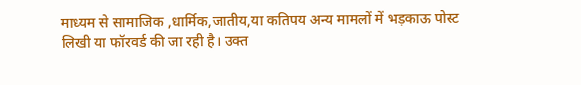माध्यम से सामाजिक ,धार्मिक,जातीय,या कतिपय अन्य मामलों में भड़काऊ पोस्ट लिखी या फॉरवर्ड की जा रही है। उक्त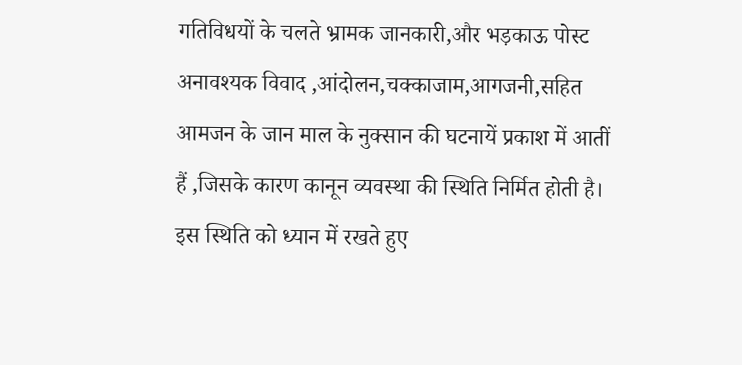गतिविधयों के चलते भ्रामक जानकारी,और भड़काऊ पोस्ट अनावश्यक विवाद ,आंदोलन,चक्काजाम,आगजनी,सहित आमजन के जान माल के नुक्सान की घटनायें प्रकाश में आतीं हैं ,जिसके कारण कानून व्यवस्था की स्थिति निर्मित होती है। इस स्थिति को ध्यान में रखते हुए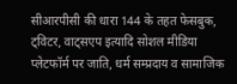सीआरपीसी की धारा 144 के तहत फेसबुक, ट्विटर, वाट्सएप इत्यादि सोशल मीडिया प्लेटफॉर्म पर जाति, धर्म सम्प्रदाय व सामाजिक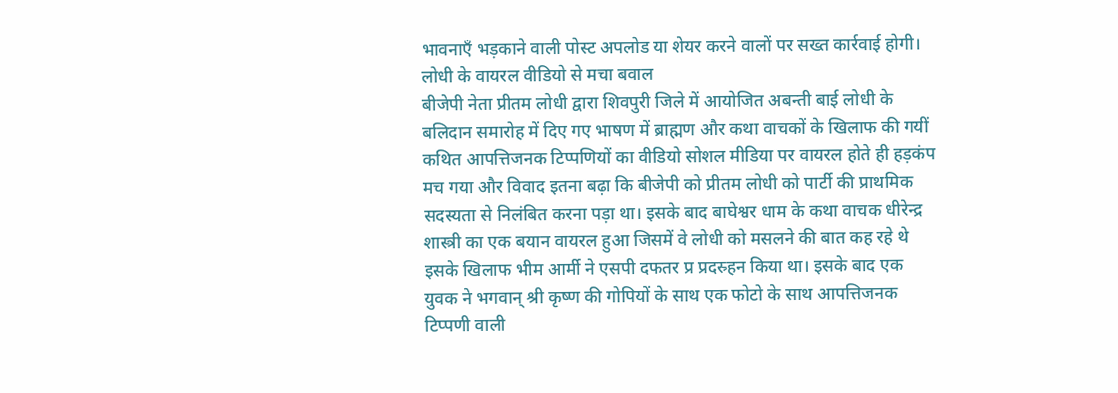भावनाएँ भड़काने वाली पोस्ट अपलोड या शेयर करने वालों पर सख्त कार्रवाई होगी।
लोधी के वायरल वीडियो से मचा बवाल
बीजेपी नेता प्रीतम लोधी द्वारा शिवपुरी जिले में आयोजित अबन्ती बाई लोधी के बलिदान समारोह में दिए गए भाषण में ब्राह्मण और कथा वाचकों के खिलाफ की गयीं कथित आपत्तिजनक टिप्पणियों का वीडियो सोशल मीडिया पर वायरल होते ही हड़कंप मच गया और विवाद इतना बढ़ा कि बीजेपी को प्रीतम लोधी को पार्टी की प्राथमिक सदस्यता से निलंबित करना पड़ा था। इसके बाद बाघेश्वर धाम के कथा वाचक धीरेन्द्र शास्त्री का एक बयान वायरल हुआ जिसमें वे लोधी को मसलने की बात कह रहे थे इसके खिलाफ भीम आर्मी ने एसपी दफतर प्र प्रदस्र्हन किया था। इसके बाद एक युवक ने भगवान् श्री कृष्ण की गोपियों के साथ एक फोटो के साथ आपत्तिजनक टिप्पणी वाली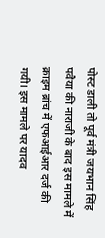पोस्ट डाली तो पूर्व मंत्री जयभान सिंह पवैया की नाराजी के बाद इस मामले में क्राइम ब्रांच में एफआईआर दर्ज की गयी। इस मामले पर यादव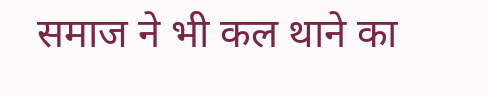समाज ने भी कल थाने का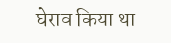घेराव किया था